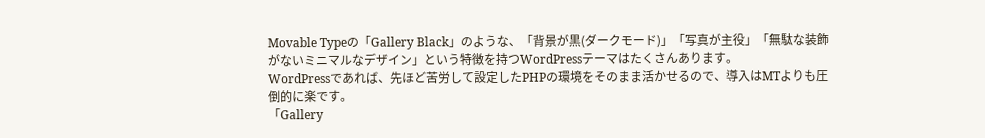Movable Typeの「Gallery Black」のような、「背景が黒(ダークモード)」「写真が主役」「無駄な装飾がないミニマルなデザイン」という特徴を持つWordPressテーマはたくさんあります。
WordPressであれば、先ほど苦労して設定したPHPの環境をそのまま活かせるので、導入はMTよりも圧倒的に楽です。
「Gallery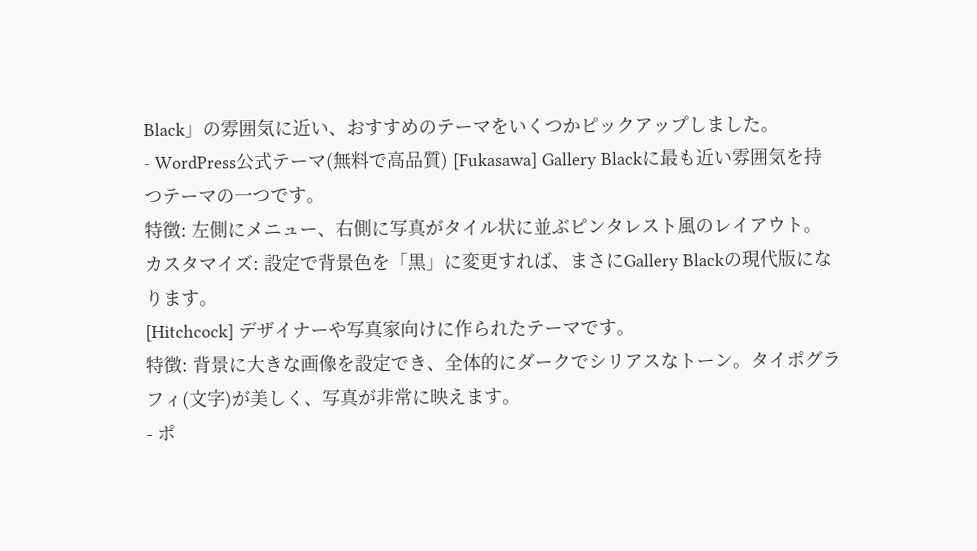Black」の雰囲気に近い、おすすめのテーマをいくつかピックアップしました。
- WordPress公式テーマ(無料で高品質) [Fukasawa] Gallery Blackに最も近い雰囲気を持つテーマの一つです。
特徴: 左側にメニュー、右側に写真がタイル状に並ぶピンタレスト風のレイアウト。
カスタマイズ: 設定で背景色を「黒」に変更すれば、まさにGallery Blackの現代版になります。
[Hitchcock] デザイナーや写真家向けに作られたテーマです。
特徴: 背景に大きな画像を設定でき、全体的にダークでシリアスなトーン。タイポグラフィ(文字)が美しく、写真が非常に映えます。
- ポ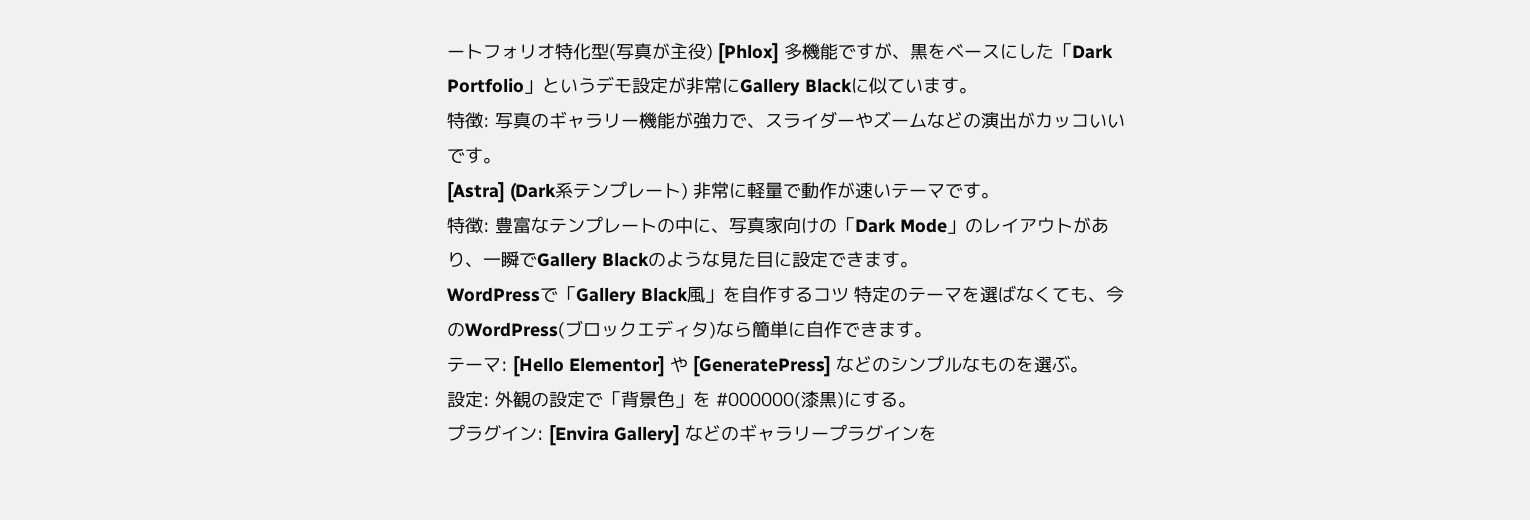ートフォリオ特化型(写真が主役) [Phlox] 多機能ですが、黒をベースにした「Dark Portfolio」というデモ設定が非常にGallery Blackに似ています。
特徴: 写真のギャラリー機能が強力で、スライダーやズームなどの演出がカッコいいです。
[Astra] (Dark系テンプレート) 非常に軽量で動作が速いテーマです。
特徴: 豊富なテンプレートの中に、写真家向けの「Dark Mode」のレイアウトがあり、一瞬でGallery Blackのような見た目に設定できます。
WordPressで「Gallery Black風」を自作するコツ 特定のテーマを選ばなくても、今のWordPress(ブロックエディタ)なら簡単に自作できます。
テーマ: [Hello Elementor] や [GeneratePress] などのシンプルなものを選ぶ。
設定: 外観の設定で「背景色」を #000000(漆黒)にする。
プラグイン: [Envira Gallery] などのギャラリープラグインを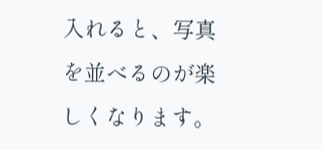入れると、写真を並べるのが楽しくなります。